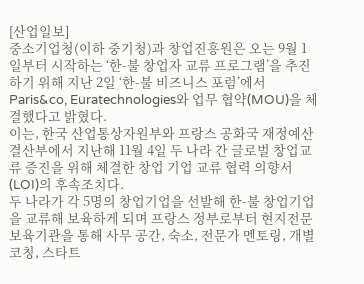[산업일보]
중소기업청(이하 중기청)과 창업진흥원은 오는 9월 1일부터 시작하는 ‘한-불 창업자 교류 프로그램’을 추진하기 위해 지난 2일 ‘한-불 비즈니스 포럼’에서 Paris&co, Euratechnologies와 업무 협약(MOU)을 체결했다고 밝혔다.
이는, 한국 산업통상자원부와 프랑스 공화국 재정예산결산부에서 지난해 11월 4일 두 나라 간 글로벌 창업교류 증진을 위해 체결한 창업 기업 교류 협력 의향서(LOI)의 후속조치다.
두 나라가 각 5명의 창업기업을 선발해 한-불 창업기업을 교류해 보육하게 되며 프랑스 정부로부터 현지전문 보육기관을 통해 사무 공간, 숙소, 전문가 멘토링, 개별코칭, 스타트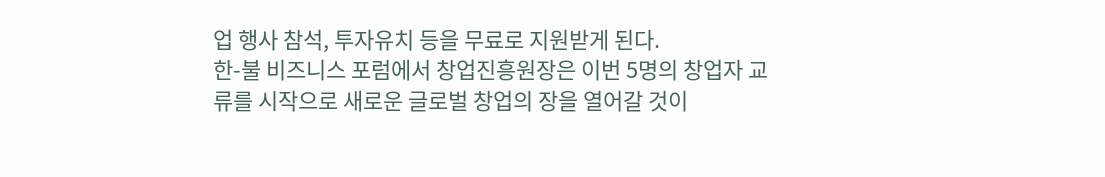업 행사 참석, 투자유치 등을 무료로 지원받게 된다.
한-불 비즈니스 포럼에서 창업진흥원장은 이번 5명의 창업자 교류를 시작으로 새로운 글로벌 창업의 장을 열어갈 것이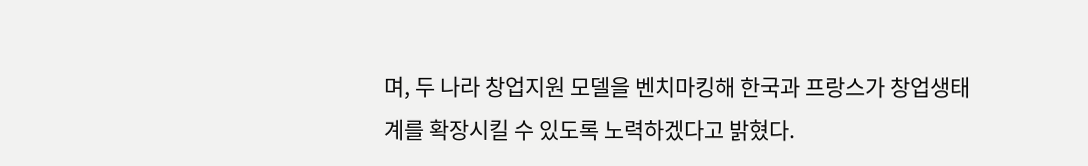며, 두 나라 창업지원 모델을 벤치마킹해 한국과 프랑스가 창업생태계를 확장시킬 수 있도록 노력하겠다고 밝혔다.